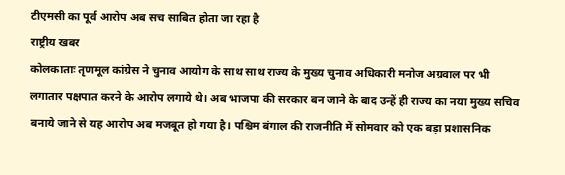टीएमसी का पूर्व आरोप अब सच साबित होता जा रहा है
राष्ट्रीय खबर
कोलकाताः तृणमूल कांग्रेस ने चुनाव आयोग के साथ साथ राज्य के मुख्य चुनाव अधिकारी मनोज अग्रवाल पर भी लगातार पक्षपात करने के आरोप लगाये थे। अब भाजपा की सरकार बन जाने के बाद उन्हें ही राज्य का नया मुख्य सचिव बनाये जाने से यह आरोप अब मजबूत हो गया है। पश्चिम बंगाल की राजनीति में सोमवार को एक बड़ा प्रशासनिक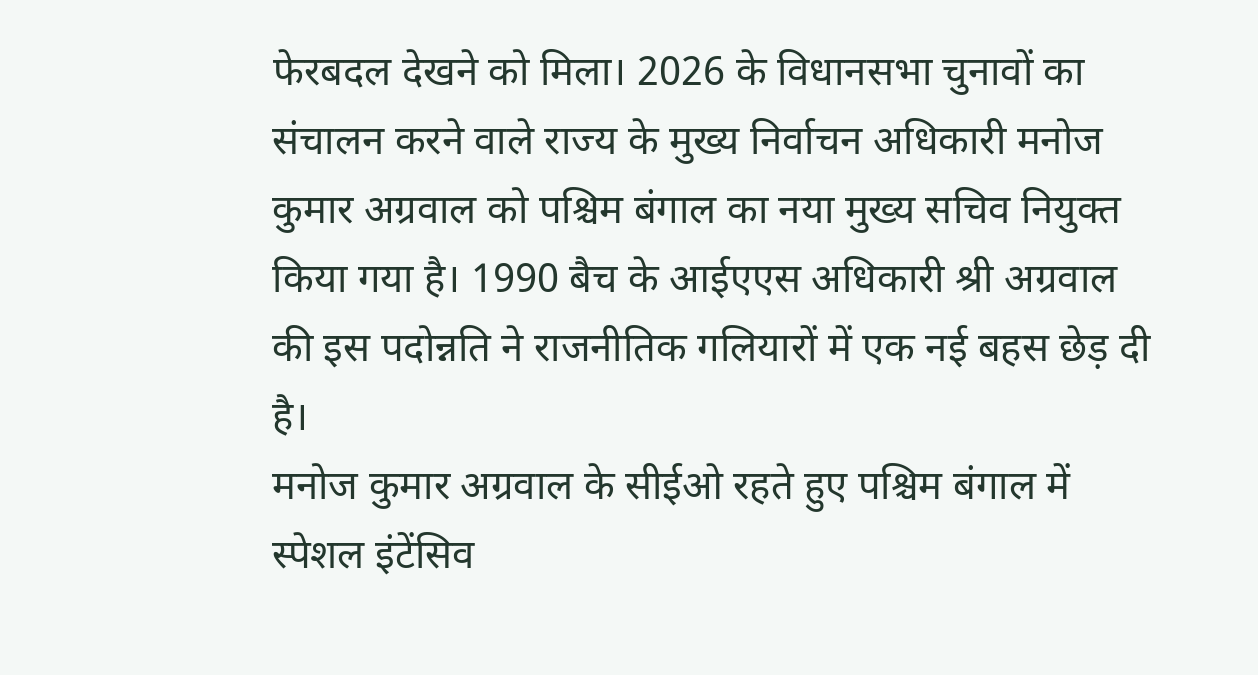फेरबदल देखने को मिला। 2026 के विधानसभा चुनावों का संचालन करने वाले राज्य के मुख्य निर्वाचन अधिकारी मनोज कुमार अग्रवाल को पश्चिम बंगाल का नया मुख्य सचिव नियुक्त किया गया है। 1990 बैच के आईएएस अधिकारी श्री अग्रवाल की इस पदोन्नति ने राजनीतिक गलियारों में एक नई बहस छेड़ दी है।
मनोज कुमार अग्रवाल के सीईओ रहते हुए पश्चिम बंगाल में स्पेशल इंटेंसिव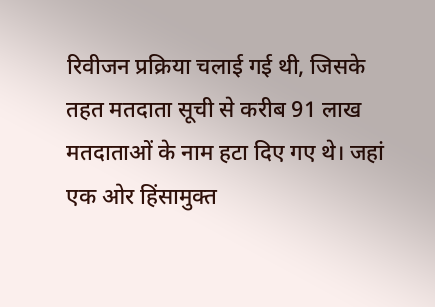रिवीजन प्रक्रिया चलाई गई थी, जिसके तहत मतदाता सूची से करीब 91 लाख मतदाताओं के नाम हटा दिए गए थे। जहां एक ओर हिंसामुक्त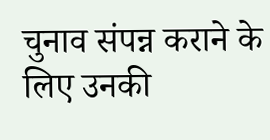चुनाव संपन्न कराने के लिए उनकी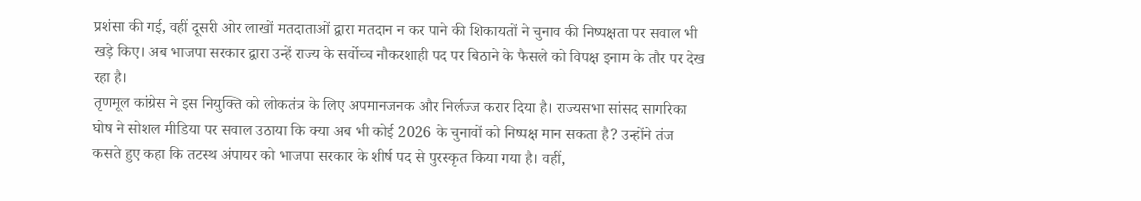प्रशंसा की गई, वहीं दूसरी ओर लाखों मतदाताओं द्वारा मतदान न कर पाने की शिकायतों ने चुनाव की निष्पक्षता पर सवाल भी खड़े किए। अब भाजपा सरकार द्वारा उन्हें राज्य के सर्वोच्च नौकरशाही पद पर बिठाने के फैसले को विपक्ष इनाम के तौर पर देख रहा है।
तृणमूल कांग्रेस ने इस नियुक्ति को लोकतंत्र के लिए अपमानजनक और निर्लज्ज करार दिया है। राज्यसभा सांसद सागरिका घोष ने सोशल मीडिया पर सवाल उठाया कि क्या अब भी कोई 2026 के चुनावों को निष्पक्ष मान सकता है? उन्होंने तंज कसते हुए कहा कि तटस्थ अंपायर को भाजपा सरकार के शीर्ष पद से पुरस्कृत किया गया है। वहीं,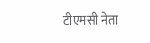टीएमसी नेता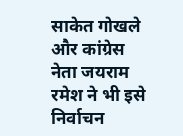साकेत गोखले और कांग्रेस नेता जयराम रमेश ने भी इसे निर्वाचन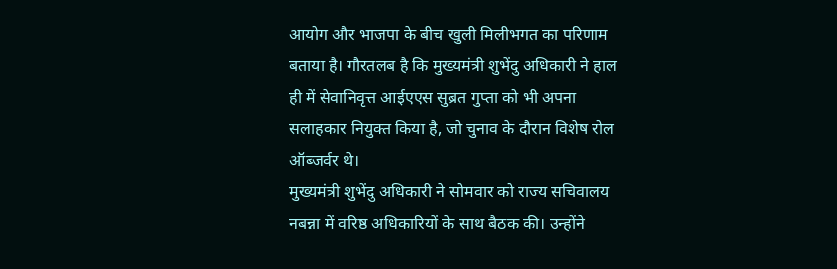आयोग और भाजपा के बीच खुली मिलीभगत का परिणाम बताया है। गौरतलब है कि मुख्यमंत्री शुभेंदु अधिकारी ने हाल ही में सेवानिवृत्त आईएएस सुब्रत गुप्ता को भी अपना सलाहकार नियुक्त किया है, जो चुनाव के दौरान विशेष रोल ऑब्जर्वर थे।
मुख्यमंत्री शुभेंदु अधिकारी ने सोमवार को राज्य सचिवालय नबन्ना में वरिष्ठ अधिकारियों के साथ बैठक की। उन्होंने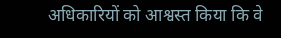अधिकारियों को आश्वस्त किया कि वे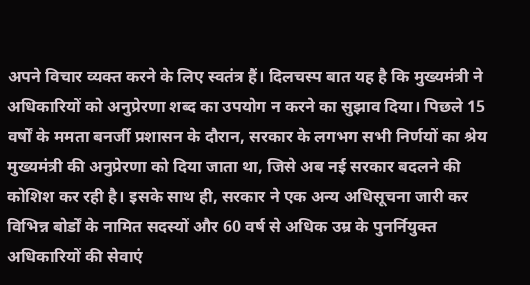अपने विचार व्यक्त करने के लिए स्वतंत्र हैं। दिलचस्प बात यह है कि मुख्यमंत्री ने अधिकारियों को अनुप्रेरणा शब्द का उपयोग न करने का सुझाव दिया। पिछले 15 वर्षों के ममता बनर्जी प्रशासन के दौरान, सरकार के लगभग सभी निर्णयों का श्रेय मुख्यमंत्री की अनुप्रेरणा को दिया जाता था, जिसे अब नई सरकार बदलने की कोशिश कर रही है। इसके साथ ही, सरकार ने एक अन्य अधिसूचना जारी कर विभिन्न बोर्डों के नामित सदस्यों और 60 वर्ष से अधिक उम्र के पुनर्नियुक्त अधिकारियों की सेवाएं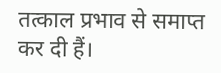तत्काल प्रभाव से समाप्त कर दी हैं।